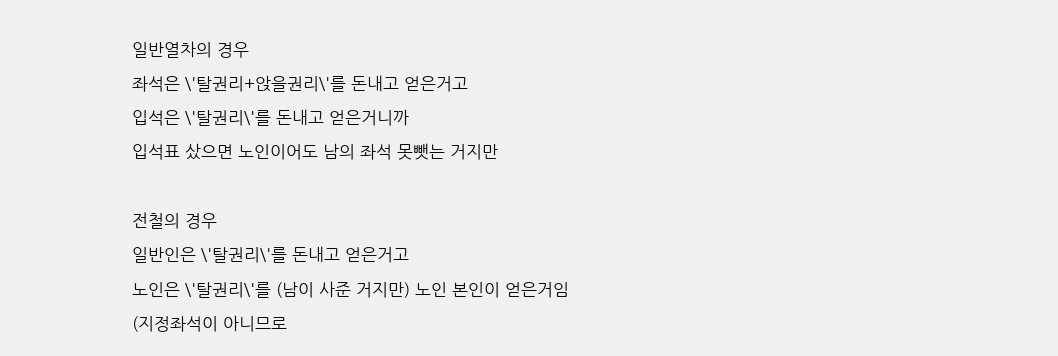일반열차의 경우
좌석은 \'탈권리+앉을권리\'를 돈내고 얻은거고
입석은 \'탈권리\'를 돈내고 얻은거니까
입석표 샀으면 노인이어도 남의 좌석 못뺏는 거지만

전철의 경우
일반인은 \'탈권리\'를 돈내고 얻은거고
노인은 \'탈권리\'를 (남이 사준 거지만) 노인 본인이 얻은거임
(지정좌석이 아니므로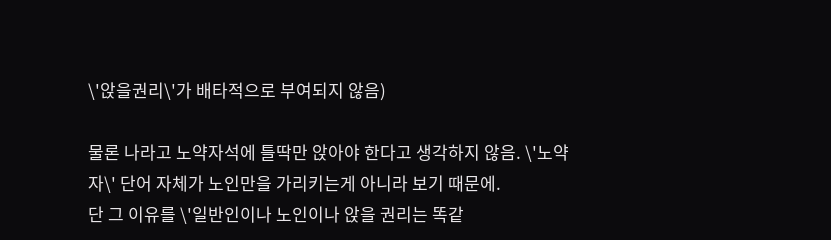\'앉을권리\'가 배타적으로 부여되지 않음)

물론 나라고 노약자석에 틀딱만 앉아야 한다고 생각하지 않음. \'노약자\' 단어 자체가 노인만을 가리키는게 아니라 보기 때문에.
단 그 이유를 \'일반인이나 노인이나 앉을 권리는 똑같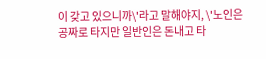이 갖고 있으니까\'라고 말해야지, \'노인은 공짜로 타지만 일반인은 돈내고 타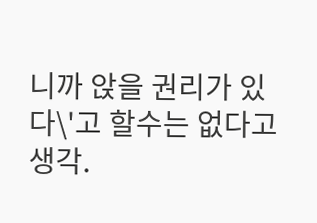니까 앉을 권리가 있다\'고 할수는 없다고 생각.